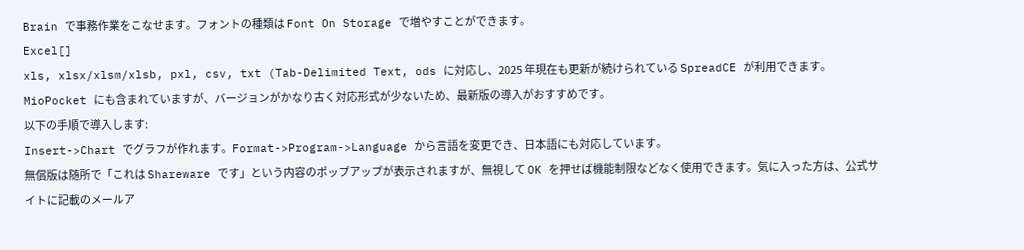Brain で事務作業をこなせます。フォントの種類は Font On Storage で増やすことができます。
Excel[]
xls, xlsx/xlsm/xlsb, pxl, csv, txt (Tab-Delimited Text, ods に対応し、2025 年現在も更新が続けられている SpreadCE が利用できます。MioPocket にも含まれていますが、バージョンがかなり古く対応形式が少ないため、最新版の導入がおすすめです。
以下の手順で導入します:
Insert->Chart でグラフが作れます。Format->Program->Language から言語を変更でき、日本語にも対応しています。
無償版は随所で「これは Shareware です」という内容のポップアップが表示されますが、無視して OK を押せば機能制限などなく使用できます。気に入った方は、公式サイトに記載のメールア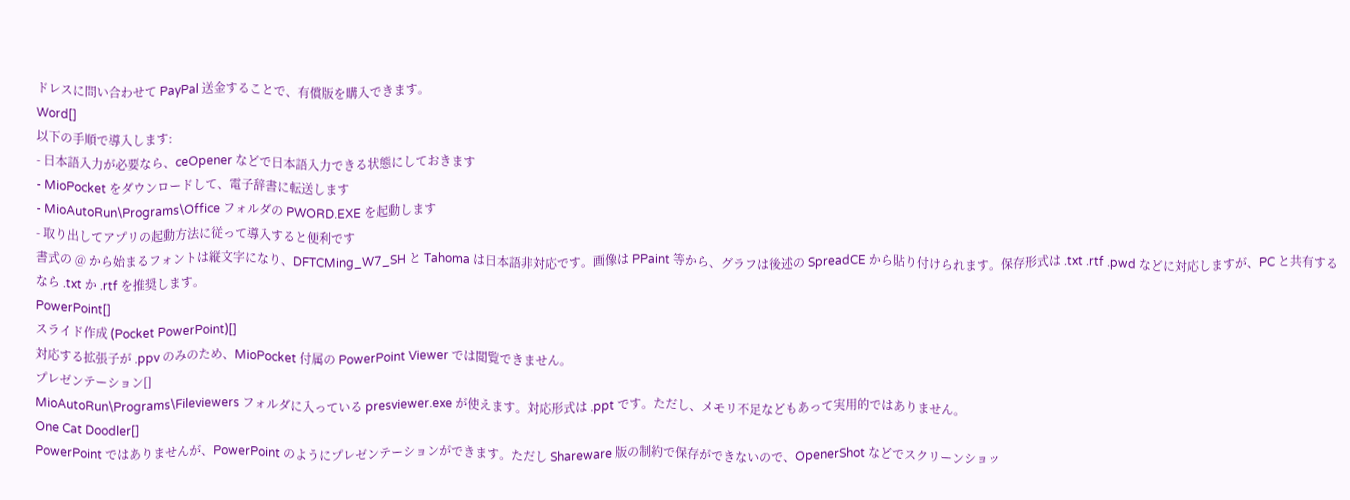ドレスに問い合わせて PayPal 送金することで、有償版を購入できます。
Word[]
以下の手順で導入します:
- 日本語入力が必要なら、ceOpener などで日本語入力できる状態にしておきます
- MioPocket をダウンロードして、電子辞書に転送します
- MioAutoRun\Programs\Office フォルダの PWORD.EXE を起動します
- 取り出してアプリの起動方法に従って導入すると便利です
書式の @ から始まるフォントは縦文字になり、DFTCMing_W7_SH と Tahoma は日本語非対応です。画像は PPaint 等から、グラフは後述の SpreadCE から貼り付けられます。保存形式は .txt .rtf .pwd などに対応しますが、PC と共有するなら .txt か .rtf を推奨します。
PowerPoint[]
スライド作成 (Pocket PowerPoint)[]
対応する拡張子が .ppv のみのため、MioPocket 付属の PowerPoint Viewer では閲覧できません。
プレゼンテーション[]
MioAutoRun\Programs\Fileviewers フォルダに入っている presviewer.exe が使えます。対応形式は .ppt です。ただし、メモリ不足などもあって実用的ではありません。
One Cat Doodler[]
PowerPoint ではありませんが、PowerPoint のようにプレゼンテーションができます。ただし Shareware 版の制約で保存ができないので、OpenerShot などでスクリーンショッ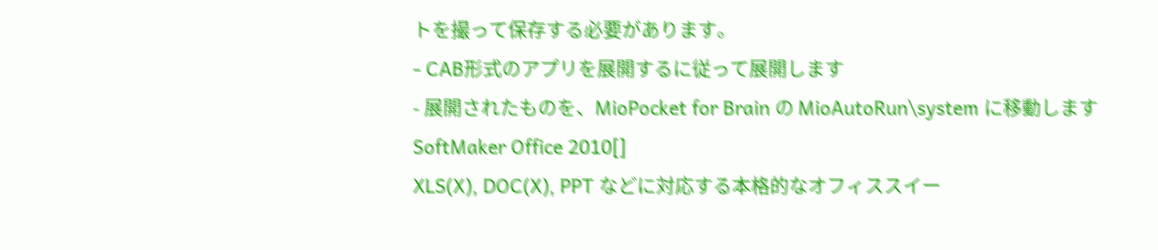トを撮って保存する必要があります。
- CAB形式のアプリを展開するに従って展開します
- 展開されたものを、MioPocket for Brain の MioAutoRun\system に移動します
SoftMaker Office 2010[]
XLS(X), DOC(X), PPT などに対応する本格的なオフィススイー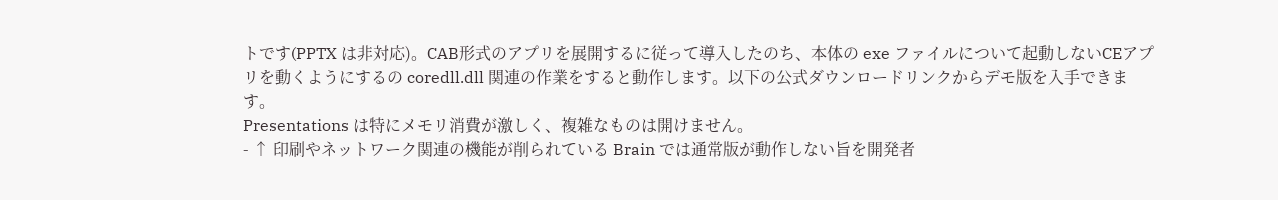トです(PPTX は非対応)。CAB形式のアプリを展開するに従って導入したのち、本体の exe ファイルについて起動しないCEアプリを動くようにするの coredll.dll 関連の作業をすると動作します。以下の公式ダウンロードリンクからデモ版を入手できます。
Presentations は特にメモリ消費が激しく、複雑なものは開けません。
- ↑ 印刷やネットワーク関連の機能が削られている Brain では通常版が動作しない旨を開発者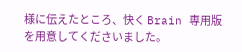様に伝えたところ、快く Brain 専用版を用意してくださいました。